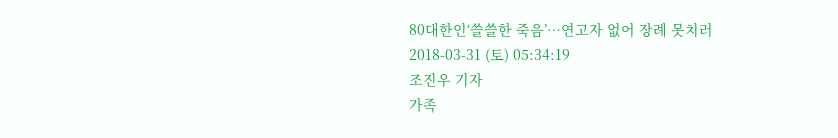80대한인‘쓸쓸한 죽음’…연고자 없어 장례 못치러
2018-03-31 (토) 05:34:19
조진우 기자
가족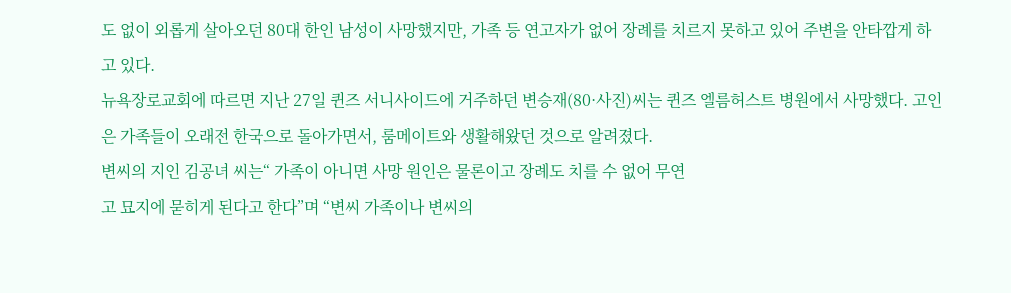도 없이 외롭게 살아오던 80대 한인 남성이 사망했지만, 가족 등 연고자가 없어 장례를 치르지 못하고 있어 주변을 안타깝게 하고 있다.
뉴욕장로교회에 따르면 지난 27일 퀸즈 서니사이드에 거주하던 변승재(80·사진)씨는 퀸즈 엘름허스트 병원에서 사망했다. 고인은 가족들이 오래전 한국으로 돌아가면서, 룸메이트와 생활해왔던 것으로 알려졌다.
변씨의 지인 김공녀 씨는“ 가족이 아니면 사망 원인은 물론이고 장례도 치를 수 없어 무연
고 묘지에 묻히게 된다고 한다”며 “변씨 가족이나 변씨의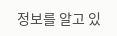정보를 알고 있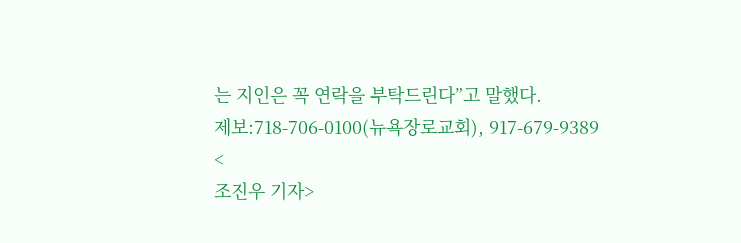는 지인은 꼭 연락을 부탁드린다”고 말했다.
제보:718-706-0100(뉴욕장로교회), 917-679-9389
<
조진우 기자>